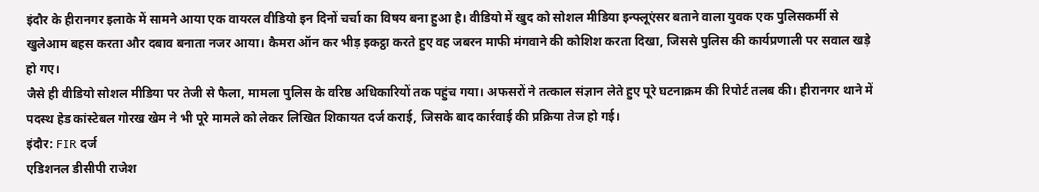इंदौर के हीरानगर इलाके में सामने आया एक वायरल वीडियो इन दिनों चर्चा का विषय बना हुआ है। वीडियो में खुद को सोशल मीडिया इन्फ्लूएंसर बताने वाला युवक एक पुलिसकर्मी से खुलेआम बहस करता और दबाव बनाता नजर आया। कैमरा ऑन कर भीड़ इकट्ठा करते हुए वह जबरन माफी मंगवाने की कोशिश करता दिखा, जिससे पुलिस की कार्यप्रणाली पर सवाल खड़े हो गए।
जैसे ही वीडियो सोशल मीडिया पर तेजी से फैला, मामला पुलिस के वरिष्ठ अधिकारियों तक पहुंच गया। अफसरों ने तत्काल संज्ञान लेते हुए पूरे घटनाक्रम की रिपोर्ट तलब की। हीरानगर थाने में पदस्थ हेड कांस्टेबल गोरख खेम ने भी पूरे मामले को लेकर लिखित शिकायत दर्ज कराई, जिसके बाद कार्रवाई की प्रक्रिया तेज हो गई।
इंदौर: FIR दर्ज
एडिशनल डीसीपी राजेश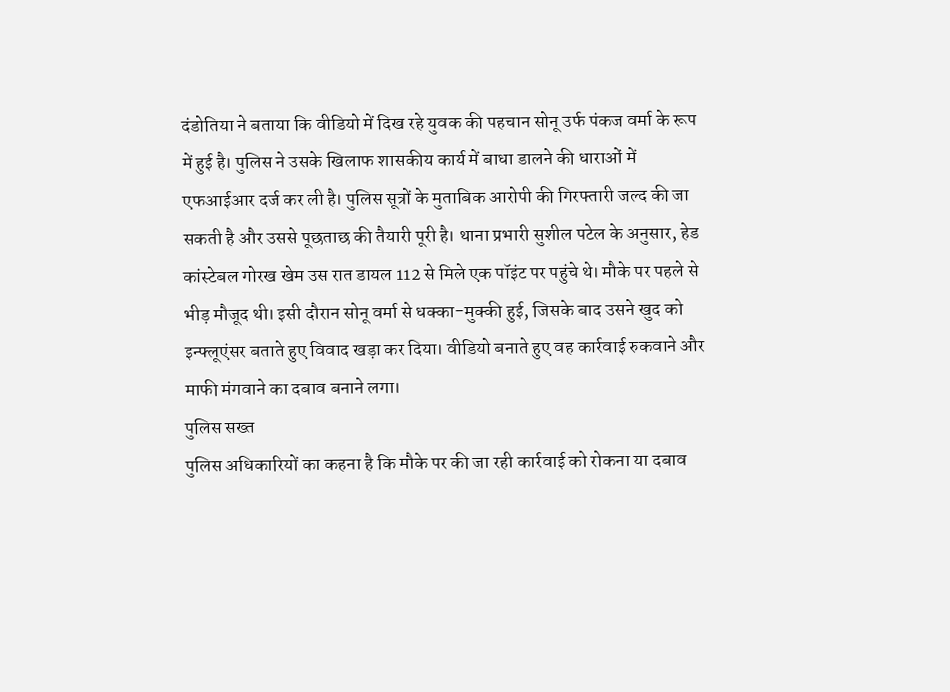दंडोतिया ने बताया कि वीडियो में दिख रहे युवक की पहचान सोनू उर्फ पंकज वर्मा के रूप में हुई है। पुलिस ने उसके खिलाफ शासकीय कार्य में बाधा डालने की धाराओं में एफआईआर दर्ज कर ली है। पुलिस सूत्रों के मुताबिक आरोपी की गिरफ्तारी जल्द की जा सकती है और उससे पूछताछ की तैयारी पूरी है। थाना प्रभारी सुशील पटेल के अनुसार, हेड कांस्टेबल गोरख खेम उस रात डायल 112 से मिले एक पॉइंट पर पहुंचे थे। मौके पर पहले से भीड़ मौजूद थी। इसी दौरान सोनू वर्मा से धक्का-मुक्की हुई, जिसके बाद उसने खुद को इन्फ्लूएंसर बताते हुए विवाद खड़ा कर दिया। वीडियो बनाते हुए वह कार्रवाई रुकवाने और माफी मंगवाने का दबाव बनाने लगा।
पुलिस सख्त
पुलिस अधिकारियों का कहना है कि मौके पर की जा रही कार्रवाई को रोकना या दबाव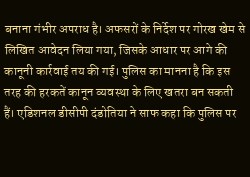बनाना गंभीर अपराध है। अफसरों के निर्देश पर गोरख खेम से लिखित आवेदन लिया गया, जिसके आधार पर आगे की कानूनी कार्रवाई तय की गई। पुलिस का मानना है कि इस तरह की हरकतें कानून व्यवस्था के लिए खतरा बन सकती हैं। एडिशनल डीसीपी दंडोतिया ने साफ कहा कि पुलिस पर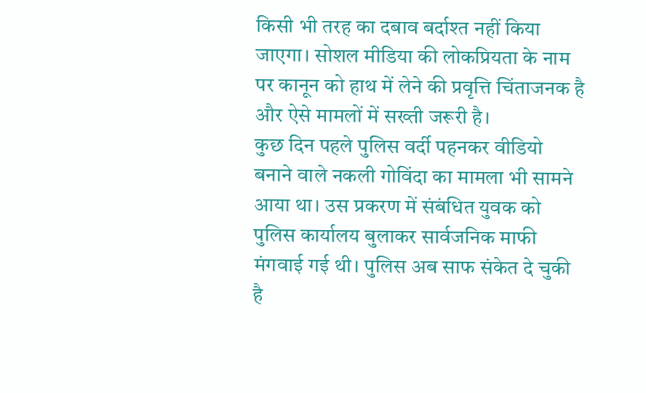किसी भी तरह का दबाव बर्दाश्त नहीं किया जाएगा। सोशल मीडिया की लोकप्रियता के नाम पर कानून को हाथ में लेने की प्रवृत्ति चिंताजनक है और ऐसे मामलों में सख्ती जरूरी है।
कुछ दिन पहले पुलिस वर्दी पहनकर वीडियो बनाने वाले नकली गोविंदा का मामला भी सामने आया था। उस प्रकरण में संबंधित युवक को पुलिस कार्यालय बुलाकर सार्वजनिक माफी मंगवाई गई थी। पुलिस अब साफ संकेत दे चुकी है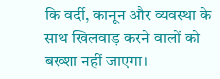कि वर्दी, कानून और व्यवस्था के साथ खिलवाड़ करने वालों को बख्शा नहीं जाएगा।